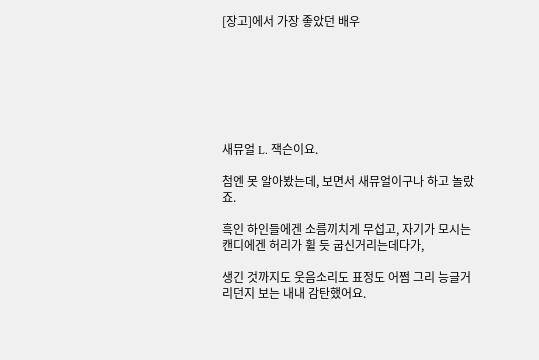[장고]에서 가장 좋았던 배우







새뮤얼 L. 잭슨이요.

첨엔 못 알아봤는데, 보면서 새뮤얼이구나 하고 놀랐죠.

흑인 하인들에겐 소름끼치게 무섭고, 자기가 모시는 캔디에겐 허리가 휠 듯 굽신거리는데다가,

생긴 것까지도 웃음소리도 표정도 어쩜 그리 능글거리던지 보는 내내 감탄했어요.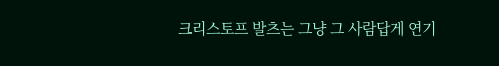크리스토프 발츠는 그냥 그 사람답게 연기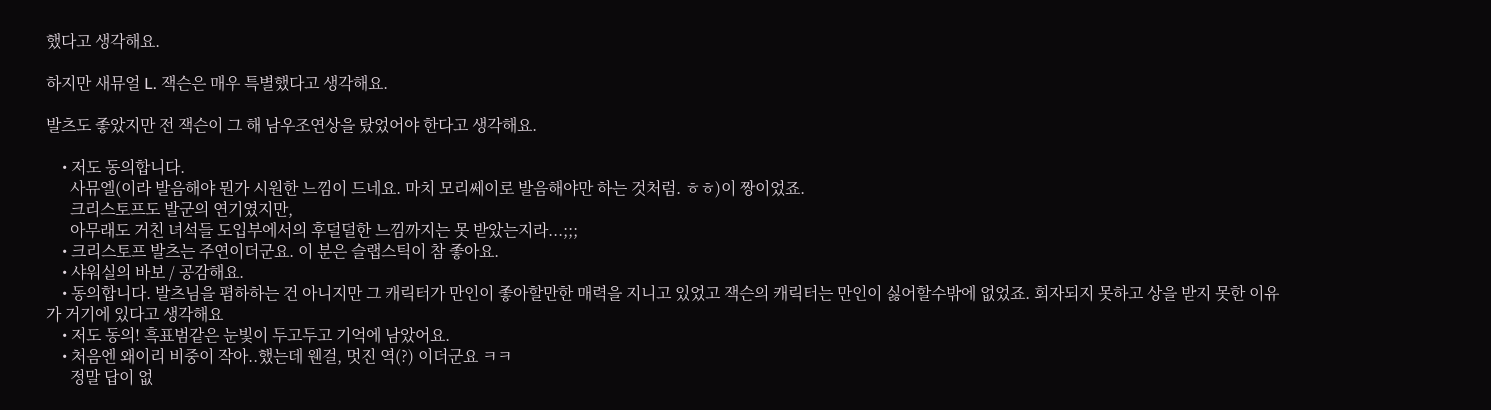했다고 생각해요.

하지만 새뮤얼 L. 잭슨은 매우 특별했다고 생각해요.

발츠도 좋았지만 전 잭슨이 그 해 남우조연상을 탔었어야 한다고 생각해요.

    • 저도 동의합니다.
      사뮤엘(이라 발음해야 뭔가 시원한 느낌이 드네요. 마치 모리쎄이로 발음해야만 하는 것처럼. ㅎㅎ)이 짱이었죠.
      크리스토프도 발군의 연기였지만,
      아무래도 거친 녀석들 도입부에서의 후덜덜한 느낌까지는 못 받았는지라...;;;
    • 크리스토프 발츠는 주연이더군요. 이 분은 슬랩스틱이 참 좋아요.
    • 샤워실의 바보 / 공감해요.
    • 동의합니다. 발츠님을 폄하하는 건 아니지만 그 캐릭터가 만인이 좋아할만한 매력을 지니고 있었고 잭슨의 캐릭터는 만인이 싫어할수밖에 없었죠. 회자되지 못하고 상을 받지 못한 이유가 거기에 있다고 생각해요
    • 저도 동의! 흑표범같은 눈빛이 두고두고 기억에 남았어요.
    • 처음엔 왜이리 비중이 작아..했는데 웬걸, 멋진 역(?) 이더군요 ㅋㅋ
      정말 답이 없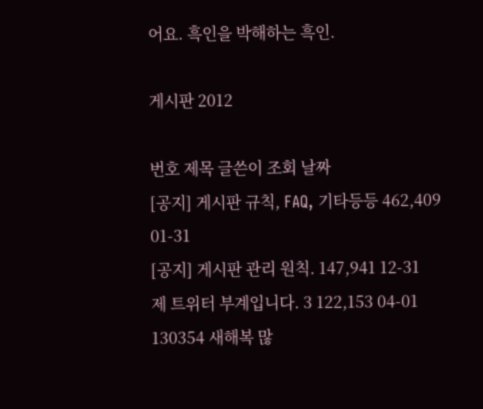어요. 흑인을 박해하는 흑인.

게시판 2012

번호 제목 글쓴이 조회 날짜
[공지] 게시판 규칙, FAQ, 기타등등 462,409 01-31
[공지] 게시판 관리 원칙. 147,941 12-31
제 트위터 부계입니다. 3 122,153 04-01
130354 새해복 많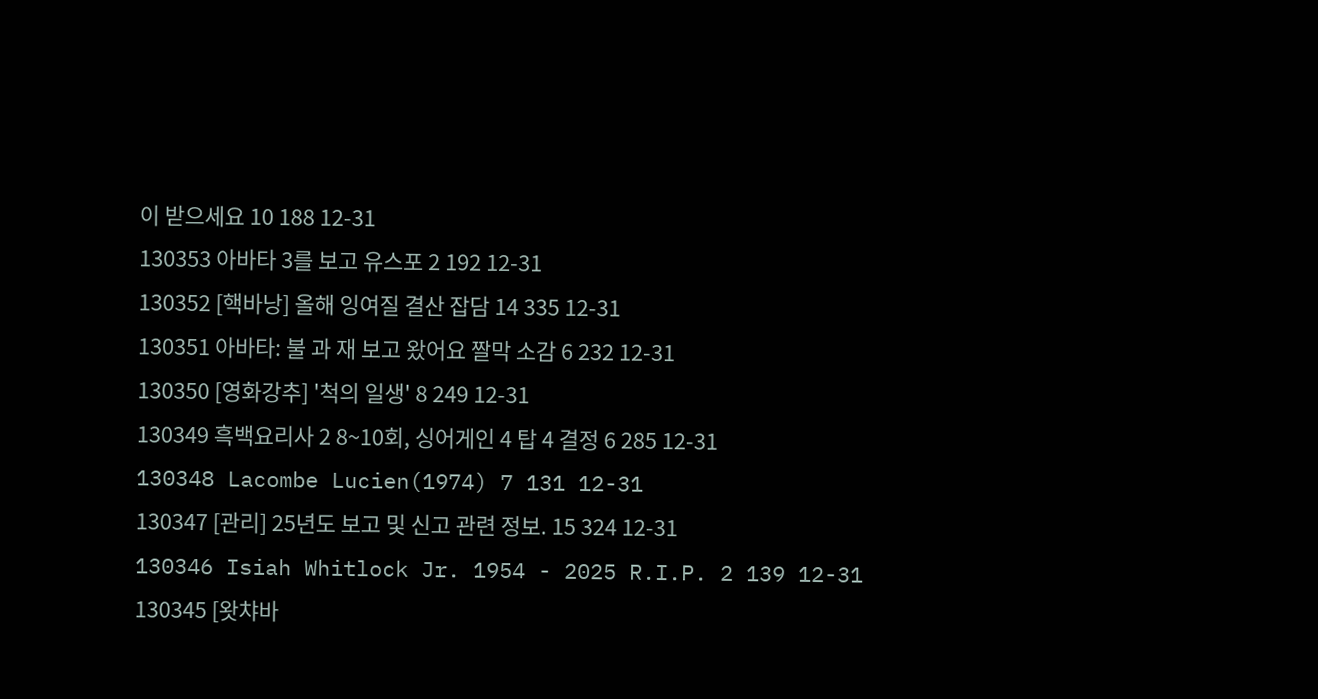이 받으세요 10 188 12-31
130353 아바타 3를 보고 유스포 2 192 12-31
130352 [핵바낭] 올해 잉여질 결산 잡담 14 335 12-31
130351 아바타: 불 과 재 보고 왔어요 짤막 소감 6 232 12-31
130350 [영화강추] '척의 일생' 8 249 12-31
130349 흑백요리사 2 8~10회, 싱어게인 4 탑 4 결정 6 285 12-31
130348 Lacombe Lucien(1974) 7 131 12-31
130347 [관리] 25년도 보고 및 신고 관련 정보. 15 324 12-31
130346 Isiah Whitlock Jr. 1954 - 2025 R.I.P. 2 139 12-31
130345 [왓챠바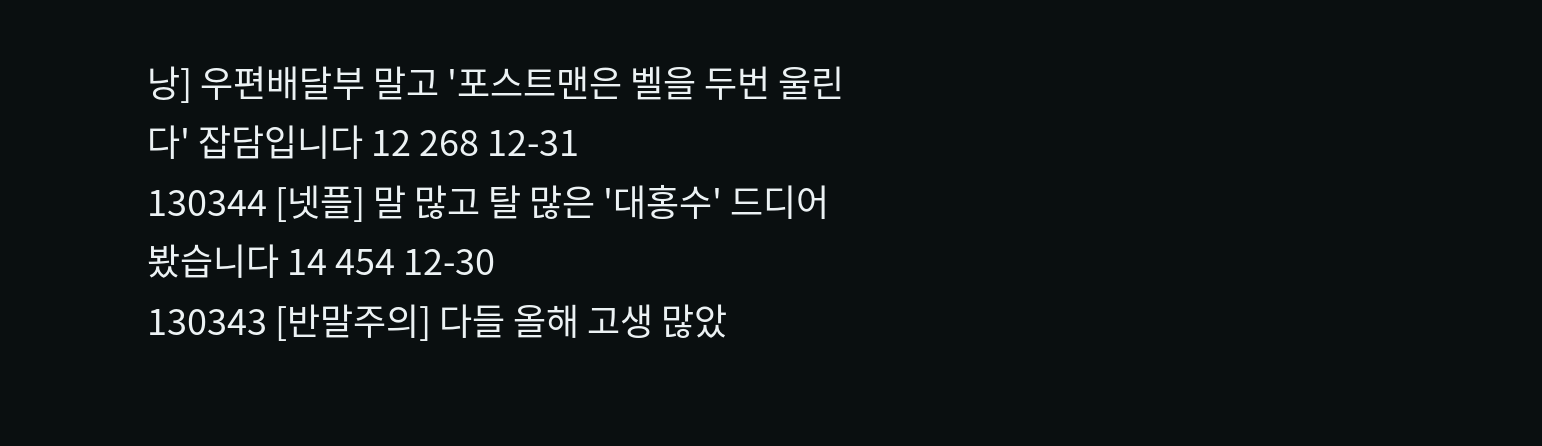낭] 우편배달부 말고 '포스트맨은 벨을 두번 울린다' 잡담입니다 12 268 12-31
130344 [넷플] 말 많고 탈 많은 '대홍수' 드디어 봤습니다 14 454 12-30
130343 [반말주의] 다들 올해 고생 많았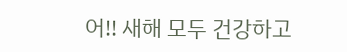어!! 새해 모두 건강하고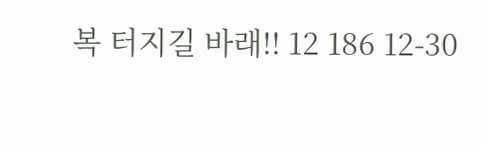복 터지길 바래!! 12 186 12-30